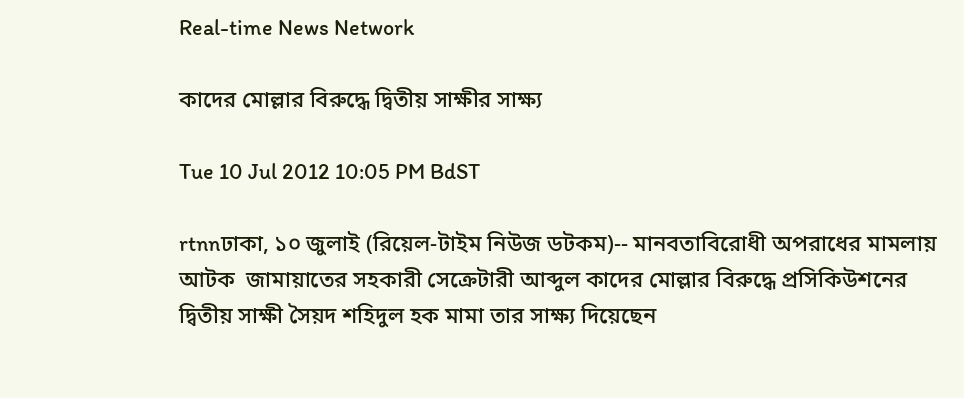Real-time News Network

কাদের মোল্লার বিরুদ্ধে দ্বিতীয় সাক্ষীর সাক্ষ্য

Tue 10 Jul 2012 10:05 PM BdST

rtnnঢাকা, ১০ জুলাই (রিয়েল-টাইম নিউজ ডটকম)-- মানবতাবিরোধী অপরাধের মামলায় আটক  জামায়াতের সহকারী সেক্রেটারী আব্দুল কাদের মোল্লার বিরুদ্ধে প্রসিকিউশনের দ্বিতীয় সাক্ষী সৈয়দ শহিদুল হক মামা তার সাক্ষ্য দিয়েছেন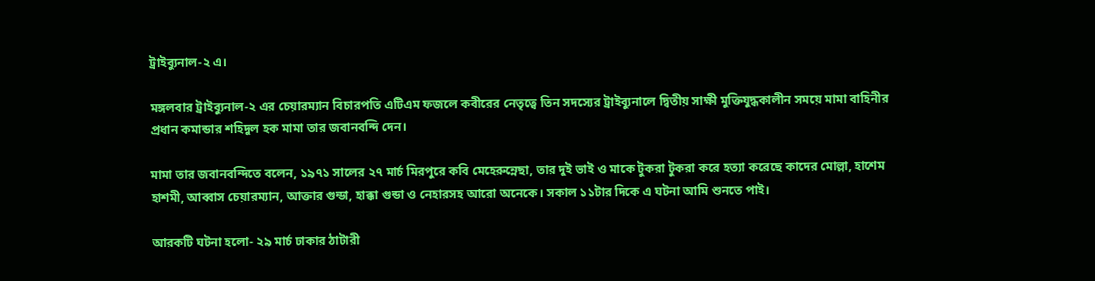ট্রাইব্যুনাল-২ এ।

মঙ্গলবার ট্রাইব্যুনাল-২ এর চেয়ারম্যান বিচারপতি এটিএম ফজলে কবীরের নেতৃত্বে তিন সদস্যের ট্রাইব্যুনালে দ্বিতীয় সাক্ষী মুক্তিযুদ্ধকালীন সময়ে মামা বাহিনীর প্রধান কমান্ডার শহিদুল হক মামা তার জবানবন্দি দেন।

মামা তার জবানবন্দিতে বলেন, ১৯৭১ সালের ২৭ মার্চ মিরপুরে কবি মেহেরুন্নেছা, তার দুই ভাই ও মাকে টুকরা টুকরা করে হত্যা করেছে কাদের মোল্লা, হাশেম হাশমী, আব্বাস চেয়ারম্যান, আক্তার গুন্ডা, হাক্কা গুন্ডা ও নেহারসহ আরো অনেকে। সকাল ১১টার দিকে এ ঘটনা আমি শুনতে পাই।

আরকটি ঘটনা হলো- ২৯ মার্চ ঢাকার ঠাটারী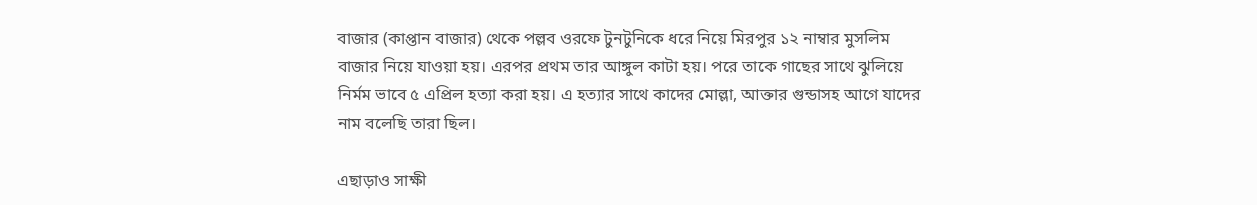বাজার (কাপ্তান বাজার) থেকে পল্লব ওরফে টুনটুনিকে ধরে নিয়ে মিরপুর ১২ নাম্বার মুসলিম বাজার নিয়ে যাওয়া হয়। এরপর প্রথম তার আঙ্গুল কাটা হয়। পরে তাকে গাছের সাথে ঝুলিয়ে নির্মম ভাবে ৫ এপ্রিল হত্যা করা হয়। এ হত্যার সাথে কাদের মোল্লা, আক্তার গুন্ডাসহ আগে যাদের নাম বলেছি তারা ছিল।

এছাড়াও সাক্ষী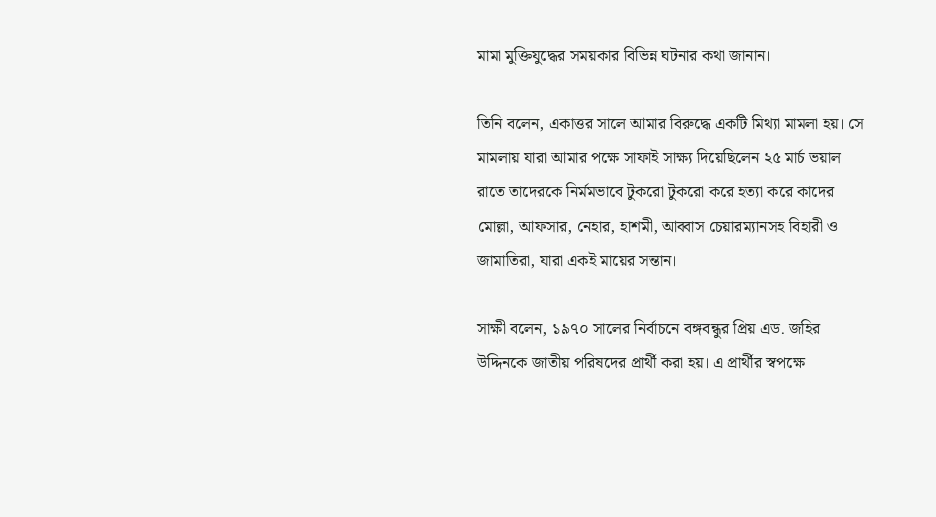মামা মুক্তিযুদ্ধের সময়কার বিভিন্ন ঘটনার কথা জানান।

তিনি বলেন, একাত্তর সালে আমার বিরুদ্ধে একটি মিথ্যা মামলা হয়। সে মামলায় যারা আমার পক্ষে সাফাই সাক্ষ্য দিয়েছিলেন ২৫ মার্চ ভয়াল রাতে তাদেরকে নির্মমভাবে টুকরো টুকরো করে হত্যা করে কাদের মোল্লা, আফসার, নেহার, হাশমী, আব্বাস চেয়ারম্যানসহ বিহারী ও জামাতিরা, যারা একই মায়ের সন্তান।

সাক্ষী বলেন, ১৯৭০ সালের নির্বাচনে বঙ্গবন্ধুর প্রিয় এড. জহির উদ্দিনকে জাতীয় পরিষদের প্রার্থী করা হয়। এ প্রার্থীর স্বপক্ষে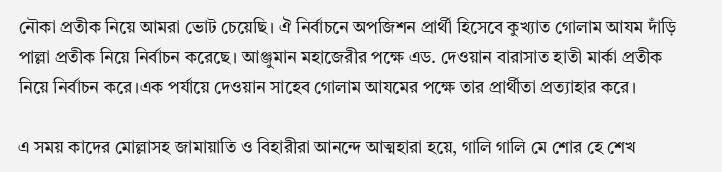নৌকা প্রতীক নিয়ে আমরা ভোট চেয়েছি। ‌ঐ নির্বাচনে অপজিশন প্রার্থী হিসেবে কুখ্যাত গোলাম আযম দাঁড়ি পাল্লা প্রতীক নিয়ে নির্বাচন করেছে। আঞ্জুমান মহাজেরীর পক্ষে এড. দেওয়ান বারাসাত হাতী মার্কা প্রতীক নিয়ে নির্বাচন করে।এক পর্যায়ে দেওয়ান সাহেব গোলাম আযমের পক্ষে তার প্রার্থীতা প্রত্যাহার করে।

এ সময় কাদের মোল্লাসহ জামায়াতি ও বিহারীরা আনন্দে আত্মহারা হয়ে, গালি গালি মে শোর হে শেখ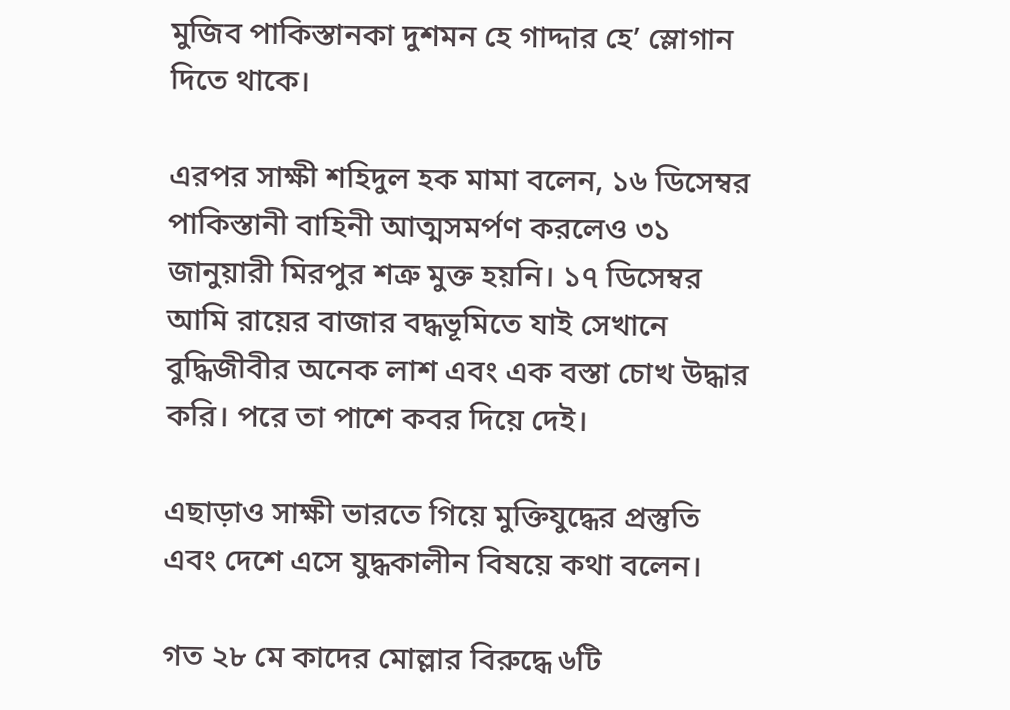মুজিব পাকিস্তানকা দুশমন হে গাদ্দার হে’ স্লোগান দিতে থাকে।

এরপর সাক্ষী শহিদুল হক মামা বলেন, ১৬ ডিসেম্বর পাকিস্তানী বাহিনী আত্মসমর্পণ করলেও ৩১ জানুয়ারী মিরপুর শত্রু মুক্ত হয়নি। ১৭ ডিসেম্বর আমি রায়ের বাজার বদ্ধভূমিতে যাই সেখানে বুদ্ধিজীবীর অনেক লাশ এবং এক বস্তা চোখ উদ্ধার করি। পরে তা পাশে কবর দিয়ে দেই।

এছাড়াও সাক্ষী ভারতে গিয়ে মুক্তিযুদ্ধের প্রস্তুতি এবং দেশে এসে যুদ্ধকালীন বিষয়ে কথা বলেন।

গত ২৮ মে কাদের মোল্লার বিরুদ্ধে ৬টি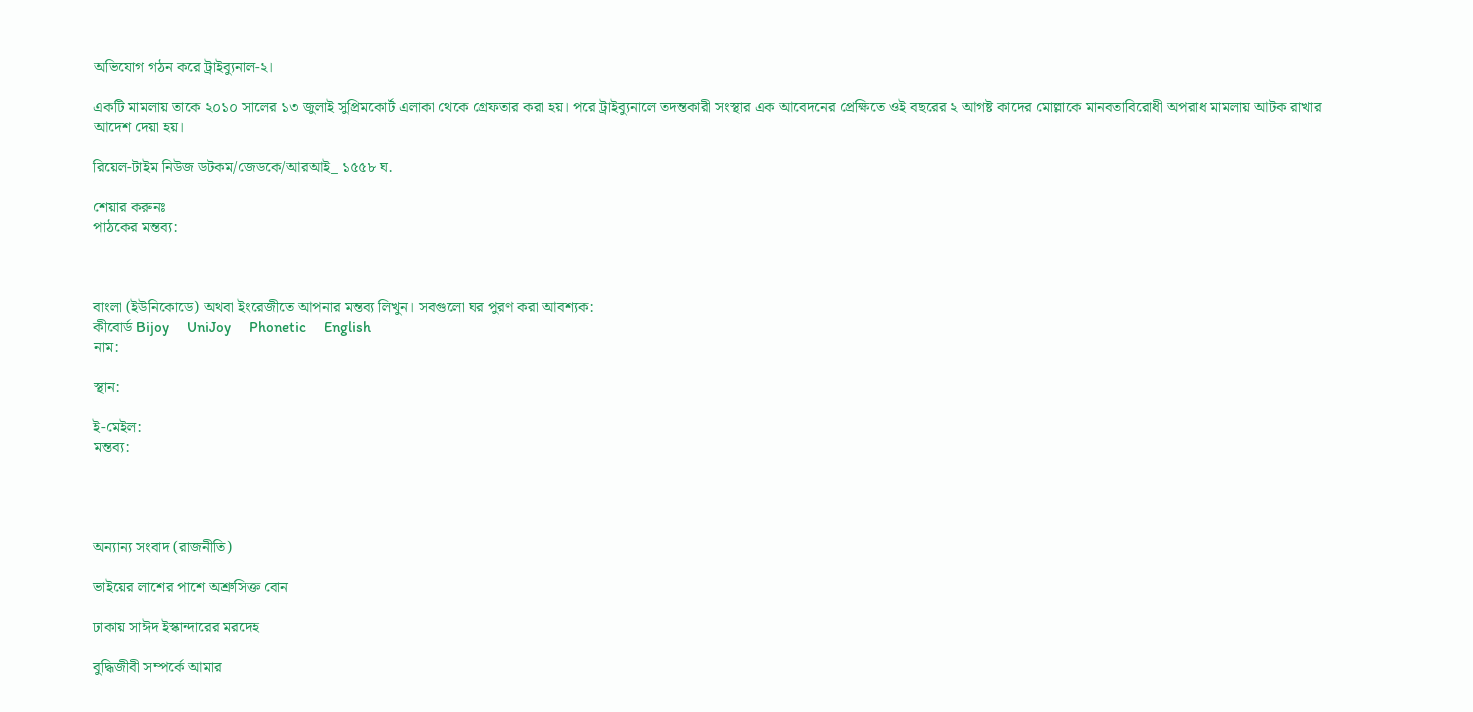অভিযোগ গঠন করে ট্রাইব্যুনাল-২।

একটি মামলায় তাকে ২০১০ সালের ১৩ জুলাই সুপ্রিমকোর্ট এলাকা থেকে গ্রেফতার করা হয়। পরে ট্রাইব্যুনালে তদন্তকারী সংস্থার এক আবেদনের প্রেক্ষিতে ওই বছরের ২ আগষ্ট কাদের মোল্লাকে মানবতাবিরোধী অপরাধ মামলায় আটক রাখার আদেশ দেয়া হয়।

রিয়েল-টাইম নিউজ ডটকম/জেডকে/আরআই_ ১৫৫৮ ঘ.

শেয়ার করুনঃ
পাঠকের মন্তব্য:



বাংলা (ইউনিকোডে) অথবা ইংরেজীতে আপনার মন্তব্য লিখুন। সবগুলো ঘর পুরণ করা আবশ্যক:
কীবোর্ড Bijoy      UniJoy      Phonetic      English
নাম:

স্থান:

ই-মেইল:
মন্তব্য:




অন্যান্য সংবাদ (রাজনীতি)

ভাইয়ের লাশের পাশে অশ্রুসিক্ত বোন

ঢাকায় সাঈদ ইস্কান্দারের মরদেহ

বুদ্ধিজীবী সম্পর্কে আমার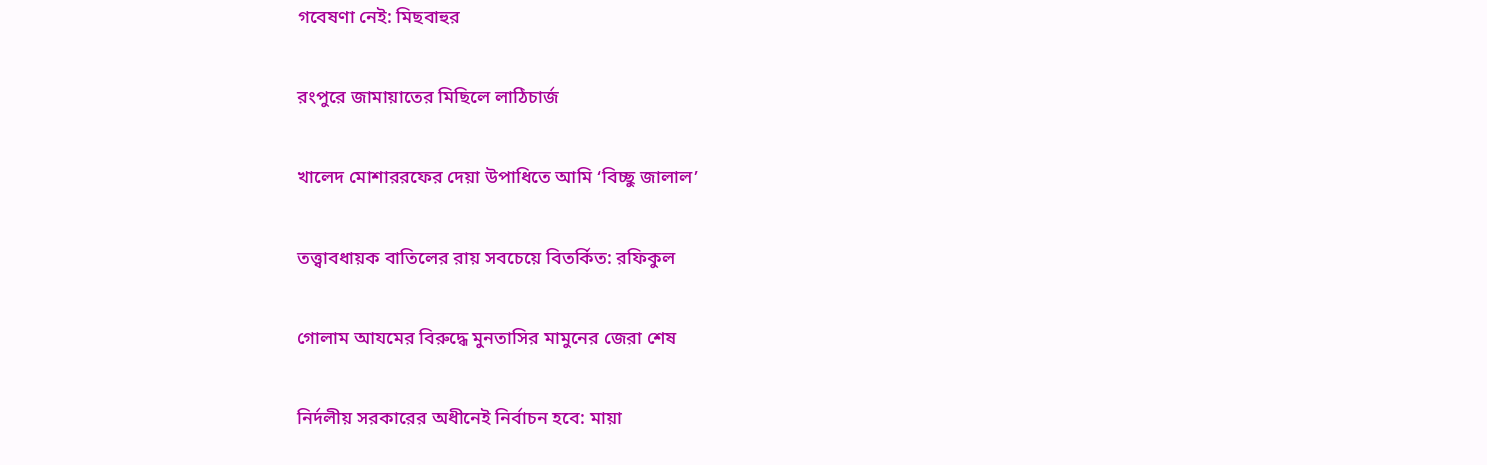গবেষণা নেই: মিছবাহুর

রংপুরে জামায়াতের মিছিলে লাঠিচার্জ

খালেদ মোশাররফের দেয়া উপাধিতে আমি ‘বিচ্ছু জালাল’

তত্ত্বাবধায়ক বাতিলের রায় সবচেয়ে বিতর্কিত: রফিকুল

গোলাম আযমের বিরুদ্ধে মুনতাসির মামুনের জেরা শেষ

নির্দলীয় সরকারের অধীনেই নির্বাচন হবে: মায়া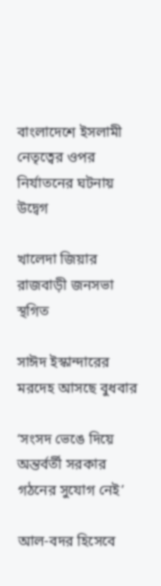বাংলাদেশে ইসলামী নেতৃত্বের ওপর নির্যাতনের ঘটনায় উদ্বেগ

খালেদা জিয়ার রাজবাড়ী জনসভা স্থগিত

সাঈদ ইস্কান্দারের মরদেহ আসছে বুধবার

‘সংসদ ভেঙে দিয়ে অন্তর্বর্তী সরকার গঠনের সুযোগ নেই’

আল-বদর হিসেবে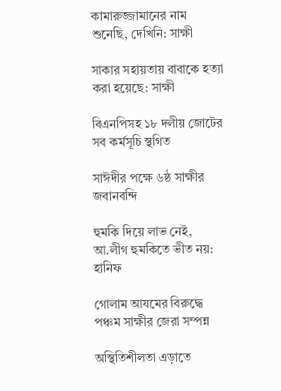কামারুজ্জামানের নাম শুনেছি, দেখিনি: সাক্ষী

সাকার সহায়তায় বাবাকে হত্যা করা হয়েছে: সাক্ষী

বিএনপিসহ ১৮ দলীয় জোটের সব কর্মসূচি স্থগিত

সাঈদীর পক্ষে ৬ষ্ঠ সাক্ষীর জবানবন্দি

হুমকি দিয়ে লাভ নেই, আ.লীগ হুমকিতে ভীত নয়: হানিফ

গোলাম আযমের বিরুদ্ধে পঞ্চম সাক্ষীর জেরা সম্পন্ন

অস্থিতিশীলতা এড়াতে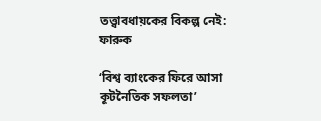তত্ত্বাবধায়কের বিকল্প নেই: ফারুক

‘বিশ্ব ব্যাংকের ফিরে আসা কূটনৈতিক সফলতা’